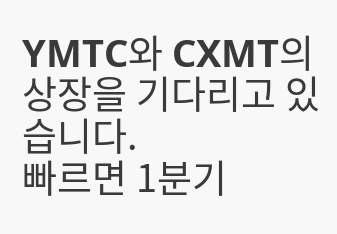YMTC와 CXMT의 상장을 기다리고 있습니다.
빠르면 1분기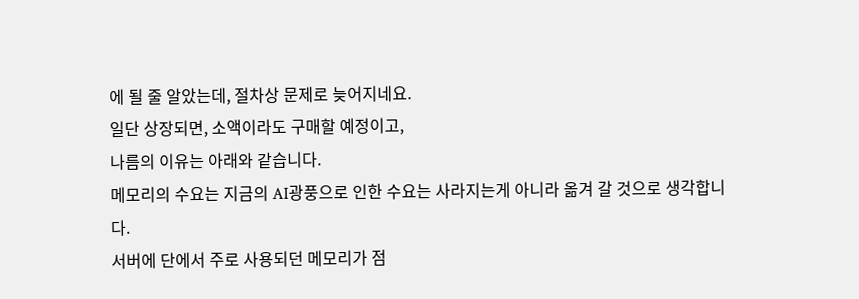에 될 줄 알았는데, 절차상 문제로 늦어지네요.
일단 상장되면, 소액이라도 구매할 예정이고,
나름의 이유는 아래와 같습니다.
메모리의 수요는 지금의 AI광풍으로 인한 수요는 사라지는게 아니라 옮겨 갈 것으로 생각합니다.
서버에 단에서 주로 사용되던 메모리가 점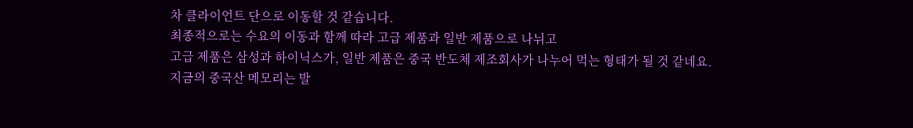차 클라이언트 단으로 이동할 것 같습니다.
최종적으로는 수요의 이동과 함께 따라 고급 제품과 일반 제품으로 나뉘고
고급 제품은 삼성과 하이닉스가, 일반 제품은 중국 반도체 제조회사가 나누어 먹는 형태가 될 것 같네요.
지금의 중국산 메모리는 발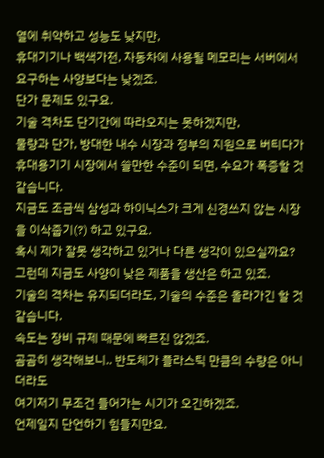열에 취약하고 성능도 낮지만,
휴대기기나 백색가전, 자동차에 사용될 메모리는 서버에서 요구하는 사양보다는 낮겠죠.
단가 문제도 있구요.
기술 격차도 단기간에 따라오지는 못하겠지만,
물량과 단가, 방대한 내수 시장과 정부의 지원으로 버티다가 휴대용기기 시장에서 쓸만한 수준이 되면, 수요가 폭증할 것 같습니다.
지금도 조금씩 삼성과 하이닉스가 크게 신경쓰지 않는 시장을 이삭줍기(?) 하고 있구요.
혹시 제가 잘못 생각하고 있거나 다른 생각이 있으실까요?
그런데 지금도 사양이 낮은 제품을 생산은 하고 있죠.
기술의 격차는 유지되더라도, 기술의 수준은 올라가긴 할 것 같습니다.
속도는 장비 규제 때문에 빠르진 않겠죠.
곰곰히 생각해보니.. 반도체가 플라스틱 만큼의 수량은 아니더라도
여기저기 무조건 들어가는 시기가 오긴하겠죠.
언제일지 단언하기 힘들지만요.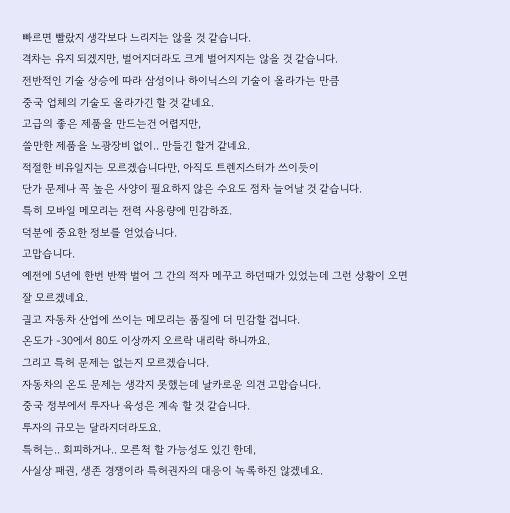빠르면 빨랐지 생각보다 느리지는 않을 것 같습니다.
격차는 유지 되겠지만, 벌어지더라도 크게 벌어지지는 않을 것 같습니다.
전반적인 기술 상승에 따라 삼성이나 하이닉스의 기술이 올라가는 만큼
중국 업체의 기술도 올라가긴 할 것 같네요.
고급의 좋은 제품을 만드는건 어렵지만,
쓸만한 제품을 노광장비 없이.. 만들긴 할거 같네요.
적절한 비유일지는 모르겠습니다만, 아직도 트렌지스터가 쓰이듯이
단가 문제나 꼭 높은 사양이 필요하지 않은 수요도 점차 늘어날 것 같습니다.
특히 모바일 메모리는 전력 사용량에 민감하죠.
덕분에 중요한 정보를 얻었습니다.
고맙습니다.
예전에 5년에 한번 반짝 벌어 그 간의 적자 메꾸고 하던때가 있었는데 그런 상황이 오면 잘 모르겠네요.
긜고 자동차 산업에 쓰이는 메모리는 품질에 더 민감할 겁니다.
온도가 -30에서 80도 이상까지 오르락 내리락 하니까요.
그리고 특허 문제는 없는지 모르겠습니다.
자동차의 온도 문제는 생각지 못했는데 날카로운 의견 고맙습니다.
중국 정부에서 투자나 육성은 계속 할 것 같습니다.
투자의 규모는 달라지더라도요.
특허는.. 회피하거나.. 모른척 할 가능성도 있긴 한데,
사실상 패권, 생존 경쟁이라 특허권자의 대응이 녹록하진 않겠네요.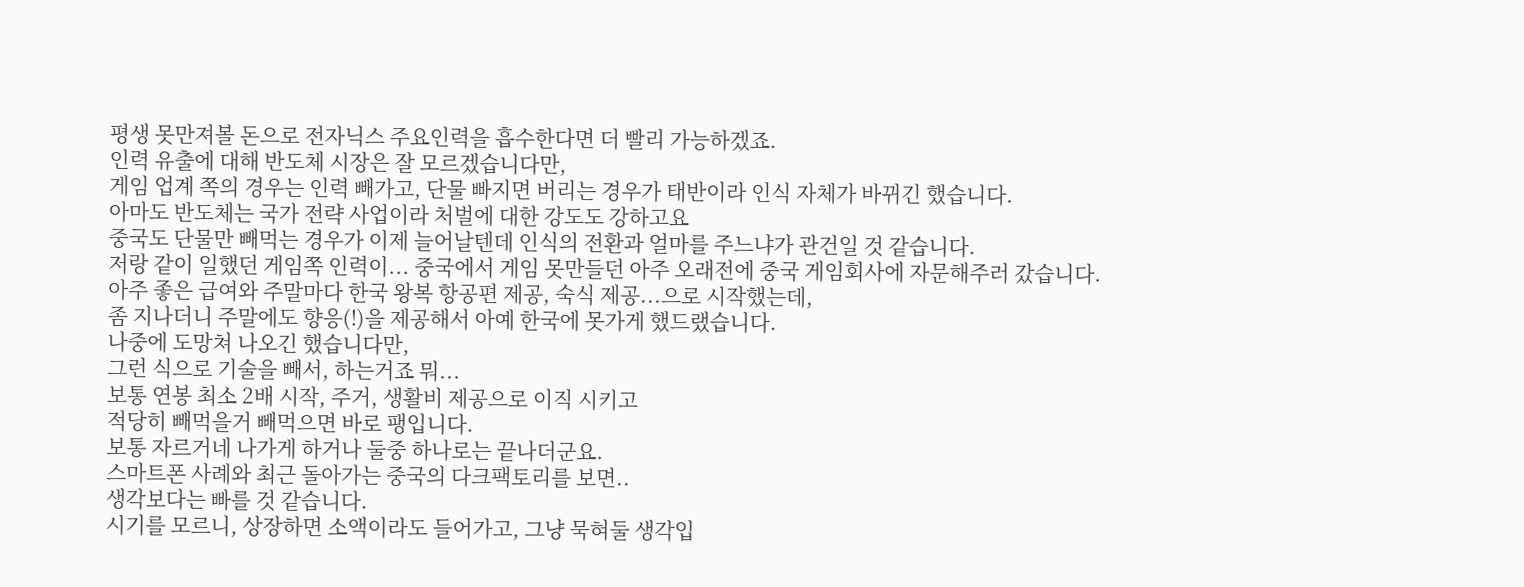평생 못만져볼 돈으로 전자닉스 주요인력을 흡수한다면 더 빨리 가능하겠죠.
인력 유출에 대해 반도체 시장은 잘 모르겠습니다만,
게임 업계 쪽의 경우는 인력 빼가고, 단물 빠지면 버리는 경우가 태반이라 인식 자체가 바뀌긴 했습니다.
아마도 반도체는 국가 전략 사업이라 처벌에 대한 강도도 강하고요
중국도 단물만 빼먹는 경우가 이제 늘어날텐데 인식의 전환과 얼마를 주느냐가 관건일 것 같습니다.
저랑 같이 일했던 게임쪽 인력이... 중국에서 게임 못만들던 아주 오래전에 중국 게임회사에 자문해주러 갔습니다.
아주 좋은 급여와 주말마다 한국 왕복 항공편 제공, 숙식 제공...으로 시작했는데,
좀 지나더니 주말에도 향응(!)을 제공해서 아예 한국에 못가게 했드랬습니다.
나중에 도망쳐 나오긴 했습니다만,
그런 식으로 기술을 빼서, 하는거죠 뭐...
보통 연봉 최소 2배 시작, 주거, 생활비 제공으로 이직 시키고
적당히 빼먹을거 빼먹으면 바로 팽입니다.
보통 자르거네 나가게 하거나 둘중 하나로는 끝나더군요.
스마트폰 사례와 최근 돌아가는 중국의 다크팩토리를 보면..
생각보다는 빠를 것 같습니다.
시기를 모르니, 상장하면 소액이라도 들어가고, 그냥 묵혀둘 생각입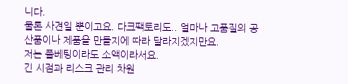니다.
물론 사견일 뿐이고요. 다크팩토리도.. 얼마나 고품질의 공산품이나 제품을 만들지에 따라 달라지겠지만요.
저는 풀베팅이라도 소액이라서요.
긴 시점과 리스크 관리 차원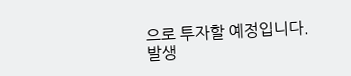으로 투자할 예정입니다.
발생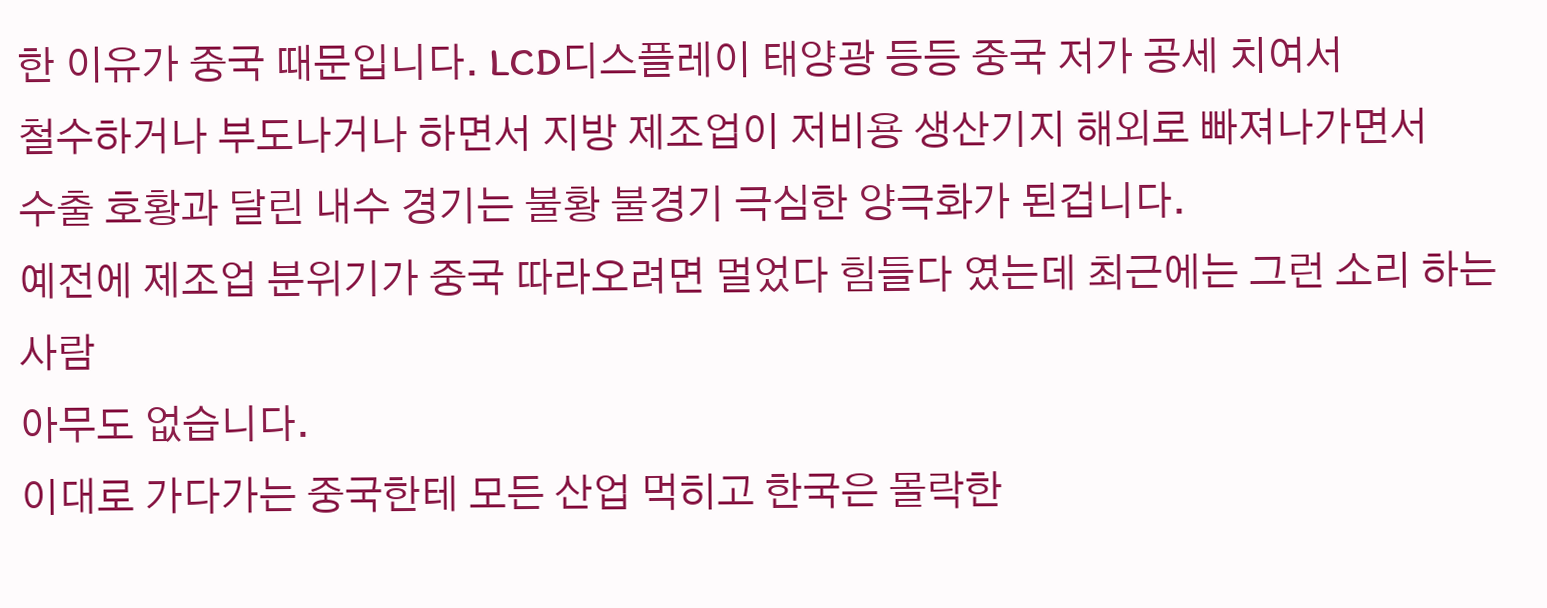한 이유가 중국 때문입니다. LCD디스플레이 태양광 등등 중국 저가 공세 치여서
철수하거나 부도나거나 하면서 지방 제조업이 저비용 생산기지 해외로 빠져나가면서
수출 호황과 달린 내수 경기는 불황 불경기 극심한 양극화가 된겁니다.
예전에 제조업 분위기가 중국 따라오려면 멀었다 힘들다 였는데 최근에는 그런 소리 하는 사람
아무도 없습니다.
이대로 가다가는 중국한테 모든 산업 먹히고 한국은 몰락한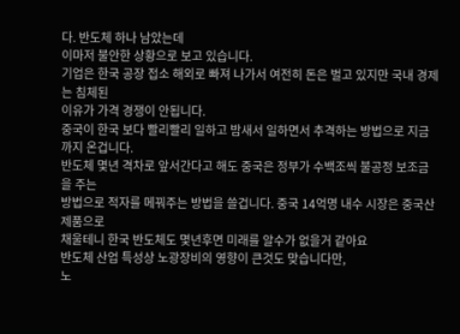다. 반도체 하나 남았는데
이마저 불안한 상황으로 보고 있습니다.
기업은 한국 공장 접소 해외로 빠져 나가서 여전히 돈은 벌고 있지만 국내 경제는 침체된
이유가 가격 경쟁이 안됩니다.
중국이 한국 보다 빨리빨리 일하고 밤새서 일하면서 추격하는 방법으로 지금까지 온겁니다.
반도체 몇년 격차로 앞서간다고 해도 중국은 정부가 수백조씩 불공정 보조금을 주는
방법으로 적자를 메꿔주는 방법을 쓸겁니다. 중국 14억명 내수 시장은 중국산 제품으로
채울테니 한국 반도체도 몇년후면 미래를 알수가 없을거 같아요
반도체 산업 특성상 노광장비의 영향이 큰것도 맞습니다만,
노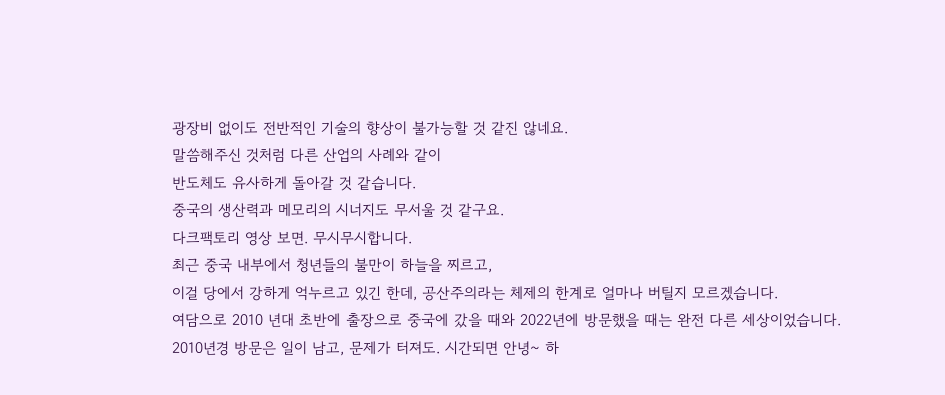광장비 없이도 전반적인 기술의 향상이 불가능할 것 같진 않네요.
말씀해주신 것처럼 다른 산업의 사례와 같이
반도체도 유사하게 돌아갈 것 같습니다.
중국의 생산력과 메모리의 시너지도 무서울 것 같구요.
다크팩토리 영상 보면. 무시무시합니다.
최근 중국 내부에서 청년들의 불만이 하늘을 찌르고,
이걸 당에서 강하게 억누르고 있긴 한데, 공산주의라는 체제의 한계로 얼마나 버틸지 모르겠습니다.
여담으로 2010 년대 초반에 출장으로 중국에 갔을 때와 2022년에 방문했을 때는 완전 다른 세상이었습니다.
2010년경 방문은 일이 남고, 문제가 터져도. 시간되면 안녕~ 하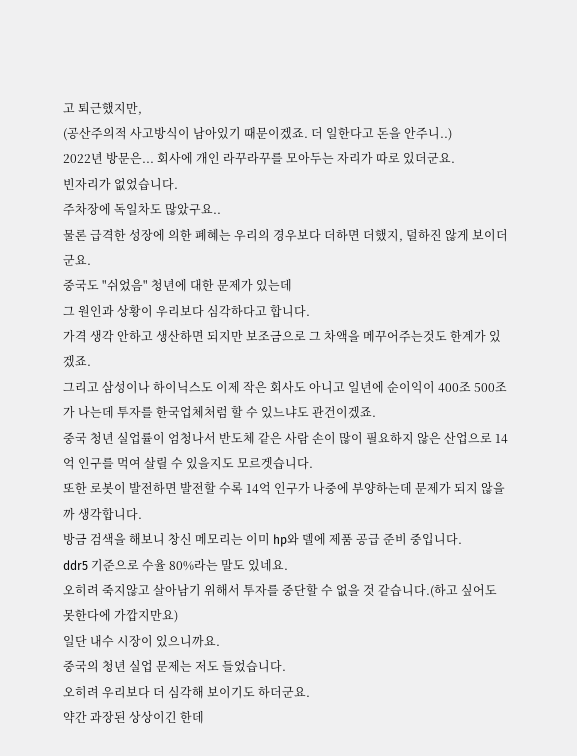고 퇴근했지만,
(공산주의적 사고방식이 남아있기 때문이겠죠. 더 일한다고 돈을 안주니..)
2022년 방문은... 회사에 개인 라꾸라꾸를 모아두는 자리가 따로 있더군요.
빈자리가 없었습니다.
주차장에 독일차도 많았구요..
물론 급격한 성장에 의한 폐혜는 우리의 경우보다 더하면 더했지, 덜하진 않게 보이더군요.
중국도 "쉬었음" 청년에 대한 문제가 있는데
그 원인과 상황이 우리보다 심각하다고 합니다.
가격 생각 안하고 생산하면 되지만 보조금으로 그 차액을 메꾸어주는것도 한계가 있겠죠.
그리고 삼성이나 하이닉스도 이제 작은 회사도 아니고 일년에 순이익이 400조 500조가 나는데 투자를 한국업체처럼 할 수 있느냐도 관건이겠죠.
중국 청년 실업률이 엄청나서 반도체 같은 사람 손이 많이 필요하지 않은 산업으로 14억 인구를 먹여 살릴 수 있을지도 모르겟습니다.
또한 로봇이 발전하면 발전할 수록 14억 인구가 나중에 부양하는데 문제가 되지 않을까 생각합니다.
방금 검색을 해보니 창신 메모리는 이미 hp와 델에 제품 공급 준비 중입니다.
ddr5 기준으로 수율 80%라는 말도 있네요.
오히려 죽지않고 살아남기 위해서 투자를 중단할 수 없을 것 같습니다.(하고 싶어도 못한다에 가깝지만요)
일단 내수 시장이 있으니까요.
중국의 청년 실업 문제는 저도 들었습니다.
오히려 우리보다 더 심각해 보이기도 하더군요.
약간 과장된 상상이긴 한데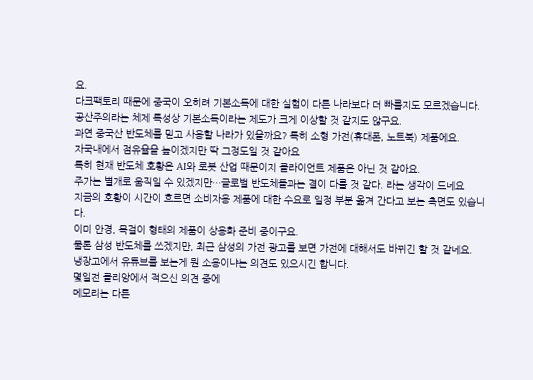요.
다크팩토리 때문에 중국이 오히려 기본소득에 대한 실험이 다른 나라보다 더 빠를지도 모르겠습니다.
공산주의라는 체제 특성상 기본소득이라는 제도가 크게 이상할 것 같지도 않구요.
과연 중국산 반도체를 믿고 사용할 나라가 있을까요? 특히 소형 가전(휴대폰, 노트북) 제품에요.
자국내에서 점유율을 높이겠지만 딱 그정도일 것 같아요
특히 현재 반도체 호황은 AI와 로봇 산업 때문이지 클라이언트 제품은 아닌 것 같아요.
주가는 별개로 움직일 수 있겠지만…글로벌 반도체들과는 결이 다를 것 같다. 라는 생각이 드네요
지금의 호황이 시간이 흐르면 소비자용 제품에 대한 수요로 일정 부분 옮겨 간다고 보는 측면도 있습니다.
이미 안경, 목걸이 형태의 제품이 상용화 준비 중이구요.
물론 삼성 반도체를 쓰겠지만, 최근 삼성의 가전 광고를 보면 가전에 대해서도 바뀌긴 할 것 같네요.
냉장고에서 유튜브를 보는게 뭔 소용이냐는 의견도 있으시긴 합니다.
몇일전 클리앙에서 적으신 의견 중에
메모리는 다른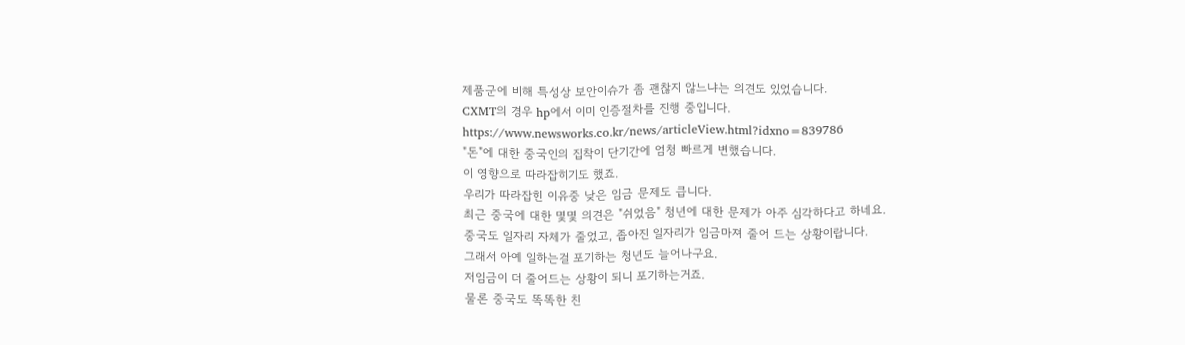제품군에 비해 특성상 보안이슈가 좀 괜찮지 않느냐는 의견도 있었습니다.
CXMT의 경우 hp에서 이미 인증절차를 진행 중입니다.
https://www.newsworks.co.kr/news/articleView.html?idxno=839786
"돈"에 대한 중국인의 집착이 단기간에 엄청 빠르게 변했습니다.
이 영향으로 따라잡히기도 했죠.
우리가 따라잡힌 이유중 낮은 임금 문제도 큽니다.
최근 중국에 대한 몇몇 의견은 "쉬었음" 청년에 대한 문제가 아주 심각하다고 하네요.
중국도 일자리 자체가 줄었고, 좁아진 일자리가 임금마져 줄어 드는 상황이랍니다.
그래서 아예 일하는걸 포기하는 청년도 늘어나구요.
저임금이 더 줄어드는 상황이 되니 포기하는거죠.
물론 중국도 똑똑한 친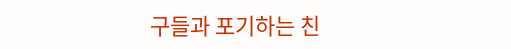구들과 포기하는 친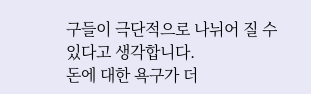구들이 극단적으로 나뉘어 질 수 있다고 생각합니다.
돈에 대한 욕구가 더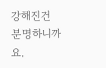강해진건 분명하니까요.